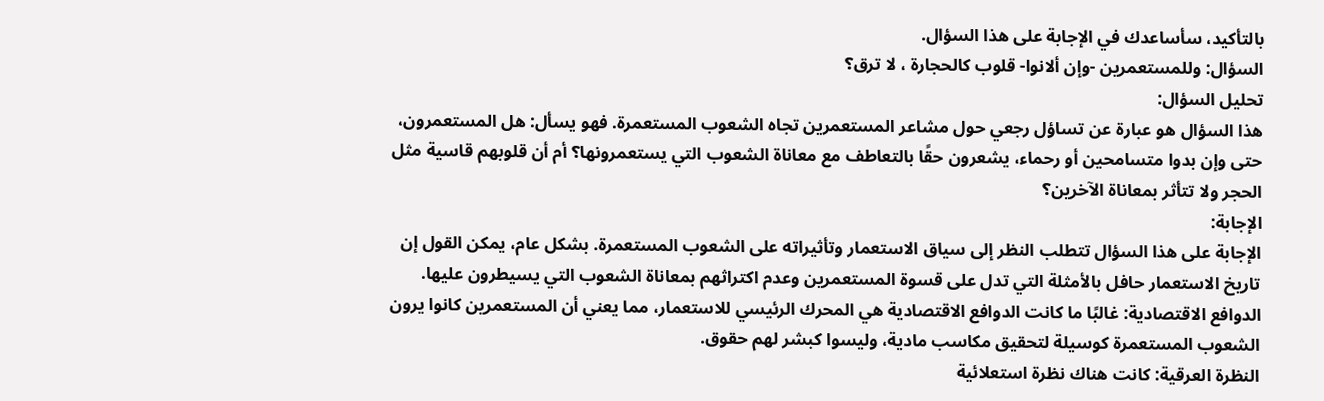بالتأكيد، سأساعدك في الإجابة على هذا السؤال.
السؤال: وللمستعمرين -وإن ألانوا- قلوب كالحجارة ، لا ترق؟
تحليل السؤال:
هذا السؤال هو عبارة عن تساؤل رجعي حول مشاعر المستعمرين تجاه الشعوب المستعمرة. فهو يسأل: هل المستعمرون، حتى وإن بدوا متسامحين أو رحماء، يشعرون حقًا بالتعاطف مع معاناة الشعوب التي يستعمرونها؟ أم أن قلوبهم قاسية مثل الحجر ولا تتأثر بمعاناة الآخرين؟
الإجابة:
الإجابة على هذا السؤال تتطلب النظر إلى سياق الاستعمار وتأثيراته على الشعوب المستعمرة. بشكل عام، يمكن القول إن تاريخ الاستعمار حافل بالأمثلة التي تدل على قسوة المستعمرين وعدم اكتراثهم بمعاناة الشعوب التي يسيطرون عليها.
الدوافع الاقتصادية: غالبًا ما كانت الدوافع الاقتصادية هي المحرك الرئيسي للاستعمار، مما يعني أن المستعمرين كانوا يرون الشعوب المستعمرة كوسيلة لتحقيق مكاسب مادية، وليسوا كبشر لهم حقوق.
النظرة العرقية: كانت هناك نظرة استعلائية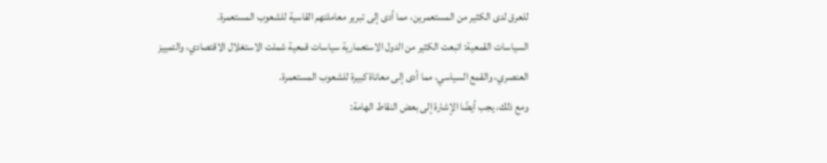للعرق لدى الكثير من المستعمرين، مما أدى إلى تبرير معاملتهم القاسية للشعوب المستعمرة.
السياسات القمعية: اتبعت الكثير من الدول الاستعمارية سياسات قمعية شملت الاستغلال الاقتصادي، والتمييز العنصري، والقمع السياسي، مما أدى إلى معاناة كبيرة للشعوب المستعمرة.
ومع ذلك، يجب أيضًا الإشارة إلى بعض النقاط الهامة: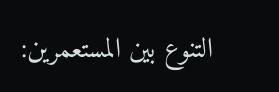التنوع بين المستعمرين: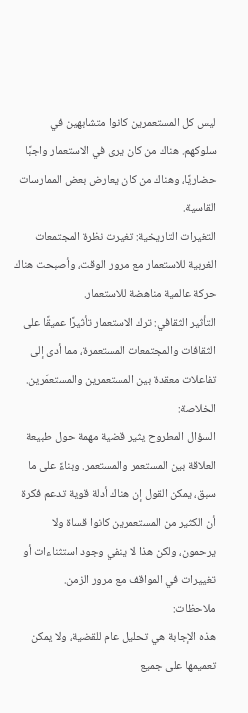ليس كل المستعمرين كانوا متشابهين في سلوكهم. هناك من كان يرى في الاستعمار واجبًا حضاريًا، وهناك من كان يعارض بعض الممارسات القاسية.
التغيرات التاريخية: تغيرت نظرة المجتمعات الغربية للاستعمار مع مرور الوقت، وأصبحت هناك حركة عالمية مناهضة للاستعمار.
التأثير الثقافي: ترك الاستعمار تأثيرًا عميقًا على الثقافات والمجتمعات المستعمرة، مما أدى إلى تفاعلات معقدة بين المستعمرين والمستعمَرين.
الخلاصة:
السؤال المطروح يثير قضية مهمة حول طبيعة العلاقة بين المستعمر والمستعمر. وبناءً على ما سبق، يمكن القول إن هناك أدلة قوية تدعم فكرة أن الكثير من المستعمرين كانوا قساة ولا يرحمون، ولكن هذا لا ينفي وجود استثناءات أو تغييرات في المواقف مع مرور الزمن.
ملاحظات:
هذه الإجابة هي تحليل عام للقضية، ولا يمكن تعميمها على جميع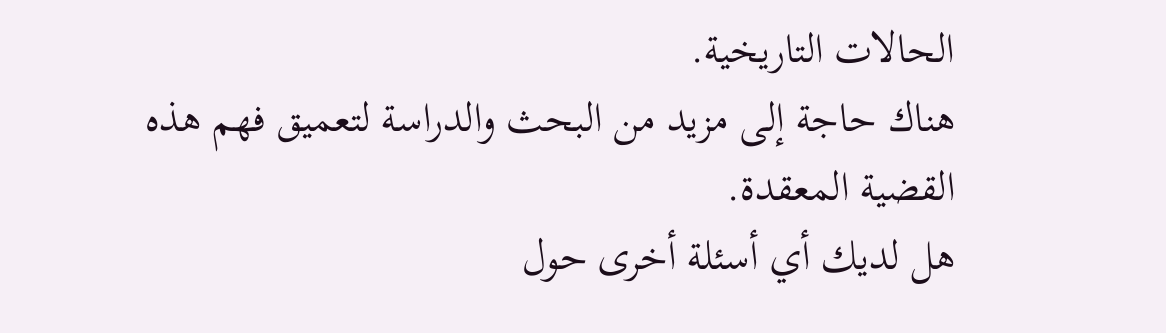الحالات التاريخية.
هناك حاجة إلى مزيد من البحث والدراسة لتعميق فهم هذه القضية المعقدة.
هل لديك أي أسئلة أخرى حول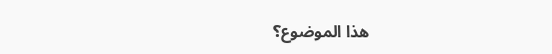هذا الموضوع؟